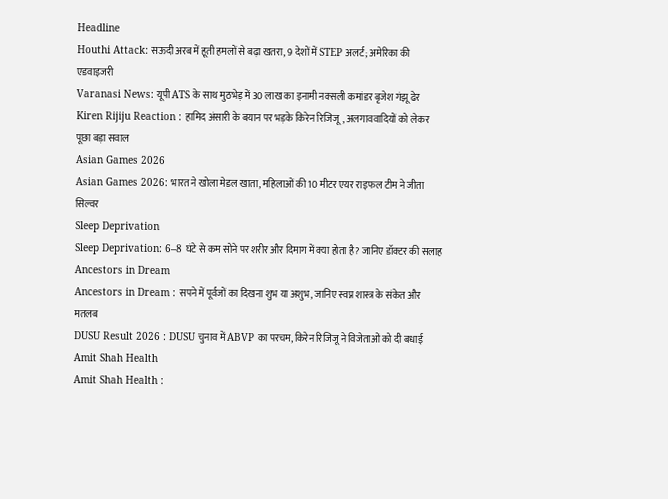Headline
Houthi Attack: सऊदी अरब में हूती हमलों से बढ़ा खतरा, 9 देशों में STEP अलर्ट; अमेरिका की एडवाइजरी
Varanasi News: यूपी ATS के साथ मुठभेड़ में 30 लाख का इनामी नक्सली कमांडर बृजेश गंझू ढेर
Kiren Rijiju Reaction : हामिद अंसारी के बयान पर भड़के किरेन रिजिजू, अलगाववादियों को लेकर पूछा बड़ा सवाल
Asian Games 2026
Asian Games 2026: भारत ने खोला मेडल खाता, महिलाओं की 10 मीटर एयर राइफल टीम ने जीता सिल्वर
Sleep Deprivation
Sleep Deprivation: 6–8 घंटे से कम सोने पर शरीर और दिमाग में क्या होता है? जानिए डॉक्टर की सलाह
Ancestors in Dream
Ancestors in Dream : सपने में पूर्वजों का दिखना शुभ या अशुभ, जानिए स्वप्न शास्त्र के संकेत और मतलब
DUSU Result 2026 : DUSU चुनाव में ABVP का परचम, किरेन रिजिजू ने विजेताओं को दी बधाई
Amit Shah Health
Amit Shah Health :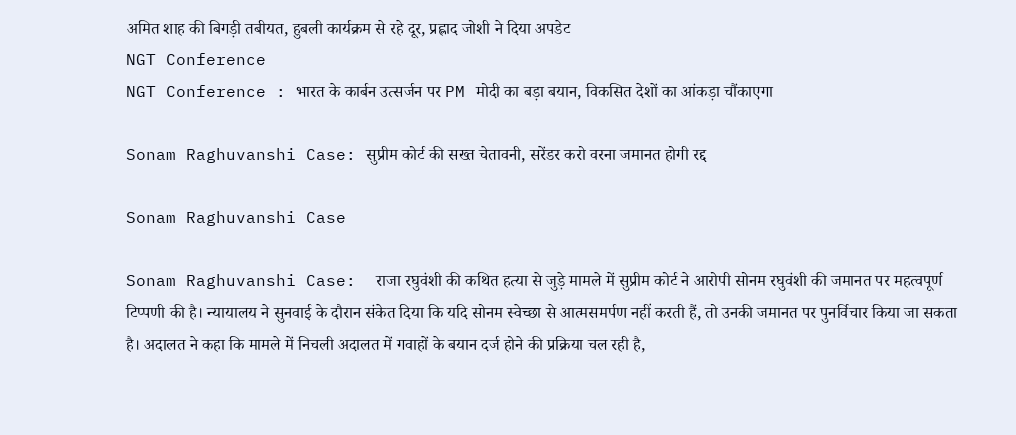अमित शाह की बिगड़ी तबीयत, हुबली कार्यक्रम से रहे दूर, प्रह्लाद जोशी ने दिया अपडेट
NGT Conference
NGT Conference : भारत के कार्बन उत्सर्जन पर PM मोदी का बड़ा बयान, विकसित देशों का आंकड़ा चौंकाएगा

Sonam Raghuvanshi Case: सुप्रीम कोर्ट की सख्त चेतावनी, सरेंडर करो वरना जमानत होगी रद्द

Sonam Raghuvanshi Case

Sonam Raghuvanshi Case:  राजा रघुवंशी की कथित हत्या से जुड़े मामले में सुप्रीम कोर्ट ने आरोपी सोनम रघुवंशी की जमानत पर महत्वपूर्ण टिप्पणी की है। न्यायालय ने सुनवाई के दौरान संकेत दिया कि यदि सोनम स्वेच्छा से आत्मसमर्पण नहीं करती हैं, तो उनकी जमानत पर पुनर्विचार किया जा सकता है। अदालत ने कहा कि मामले में निचली अदालत में गवाहों के बयान दर्ज होने की प्रक्रिया चल रही है,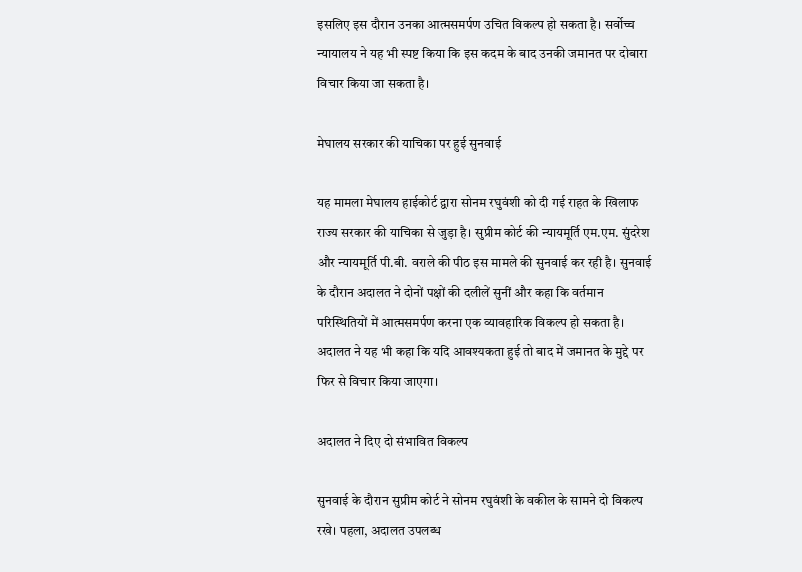इसलिए इस दौरान उनका आत्मसमर्पण उचित विकल्प हो सकता है। सर्वोच्च न्यायालय ने यह भी स्पष्ट किया कि इस कदम के बाद उनकी जमानत पर दोबारा विचार किया जा सकता है।

मेघालय सरकार की याचिका पर हुई सुनवाई

यह मामला मेघालय हाईकोर्ट द्वारा सोनम रघुवंशी को दी गई राहत के खिलाफ राज्य सरकार की याचिका से जुड़ा है। सुप्रीम कोर्ट की न्यायमूर्ति एम.एम. सुंदरेश और न्यायमूर्ति पी.बी. वराले की पीठ इस मामले की सुनवाई कर रही है। सुनवाई के दौरान अदालत ने दोनों पक्षों की दलीलें सुनीं और कहा कि वर्तमान परिस्थितियों में आत्मसमर्पण करना एक व्यावहारिक विकल्प हो सकता है। अदालत ने यह भी कहा कि यदि आवश्यकता हुई तो बाद में जमानत के मुद्दे पर फिर से विचार किया जाएगा।

अदालत ने दिए दो संभावित विकल्प

सुनवाई के दौरान सुप्रीम कोर्ट ने सोनम रघुवंशी के वकील के सामने दो विकल्प रखे। पहला, अदालत उपलब्ध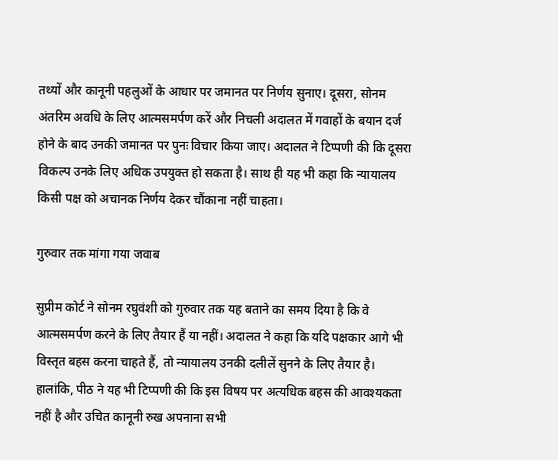तथ्यों और कानूनी पहलुओं के आधार पर जमानत पर निर्णय सुनाए। दूसरा, सोनम अंतरिम अवधि के लिए आत्मसमर्पण करें और निचली अदालत में गवाहों के बयान दर्ज होने के बाद उनकी जमानत पर पुनः विचार किया जाए। अदालत ने टिप्पणी की कि दूसरा विकल्प उनके लिए अधिक उपयुक्त हो सकता है। साथ ही यह भी कहा कि न्यायालय किसी पक्ष को अचानक निर्णय देकर चौंकाना नहीं चाहता।

गुरुवार तक मांगा गया जवाब

सुप्रीम कोर्ट ने सोनम रघुवंशी को गुरुवार तक यह बताने का समय दिया है कि वे आत्मसमर्पण करने के लिए तैयार हैं या नहीं। अदालत ने कहा कि यदि पक्षकार आगे भी विस्तृत बहस करना चाहते हैं, तो न्यायालय उनकी दलीलें सुनने के लिए तैयार है। हालांकि, पीठ ने यह भी टिप्पणी की कि इस विषय पर अत्यधिक बहस की आवश्यकता नहीं है और उचित कानूनी रुख अपनाना सभी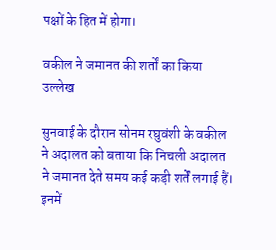पक्षों के हित में होगा।

वकील ने जमानत की शर्तों का किया उल्लेख

सुनवाई के दौरान सोनम रघुवंशी के वकील ने अदालत को बताया कि निचली अदालत ने जमानत देते समय कई कड़ी शर्तें लगाई हैं। इनमें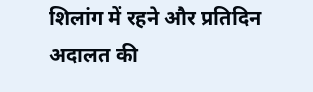शिलांग में रहने और प्रतिदिन अदालत की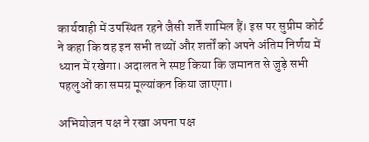कार्यवाही में उपस्थित रहने जैसी शर्तें शामिल हैं। इस पर सुप्रीम कोर्ट ने कहा कि वह इन सभी तथ्यों और शर्तों को अपने अंतिम निर्णय में ध्यान में रखेगा। अदालत ने स्पष्ट किया कि जमानत से जुड़े सभी पहलुओं का समग्र मूल्यांकन किया जाएगा।

अभियोजन पक्ष ने रखा अपना पक्ष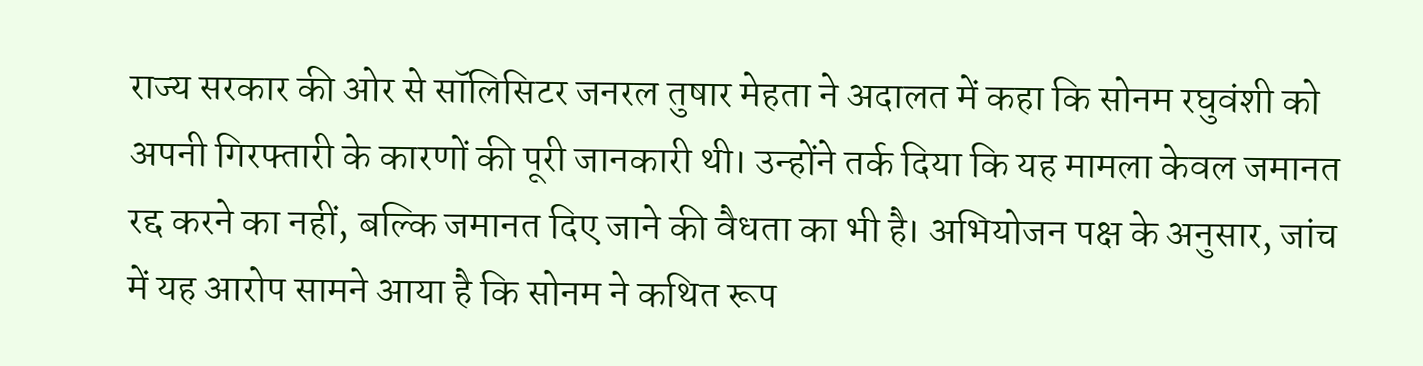राज्य सरकार की ओर से सॉलिसिटर जनरल तुषार मेहता ने अदालत में कहा कि सोनम रघुवंशी को अपनी गिरफ्तारी के कारणों की पूरी जानकारी थी। उन्होंने तर्क दिया कि यह मामला केवल जमानत रद्द करने का नहीं, बल्कि जमानत दिए जाने की वैधता का भी है। अभियोजन पक्ष के अनुसार, जांच में यह आरोप सामने आया है कि सोनम ने कथित रूप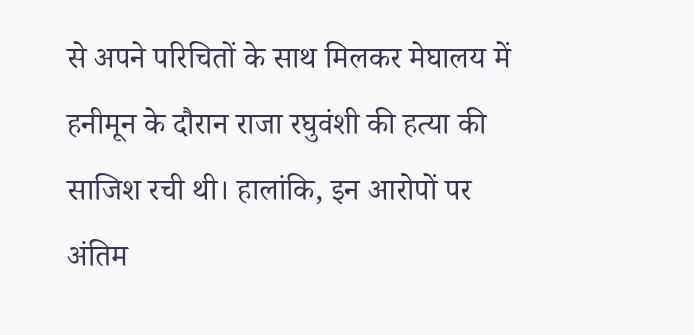से अपने परिचितों के साथ मिलकर मेघालय में हनीमून के दौरान राजा रघुवंशी की हत्या की साजिश रची थी। हालांकि, इन आरोपों पर अंतिम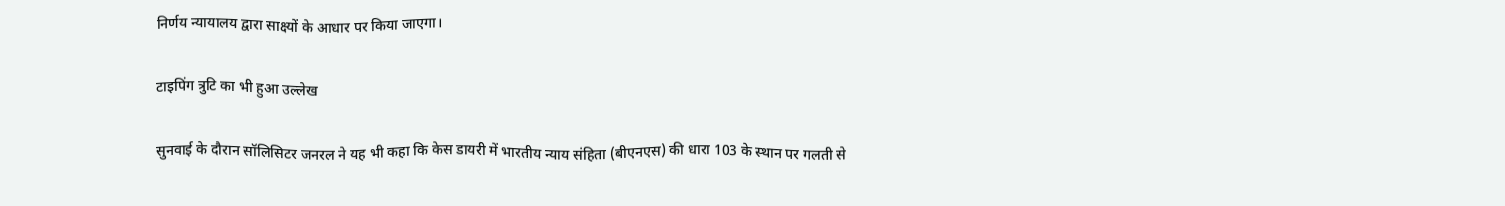निर्णय न्यायालय द्वारा साक्ष्यों के आधार पर किया जाएगा।

टाइपिंग त्रुटि का भी हुआ उल्लेख

सुनवाई के दौरान सॉलिसिटर जनरल ने यह भी कहा कि केस डायरी में भारतीय न्याय संहिता (बीएनएस) की धारा 103 के स्थान पर गलती से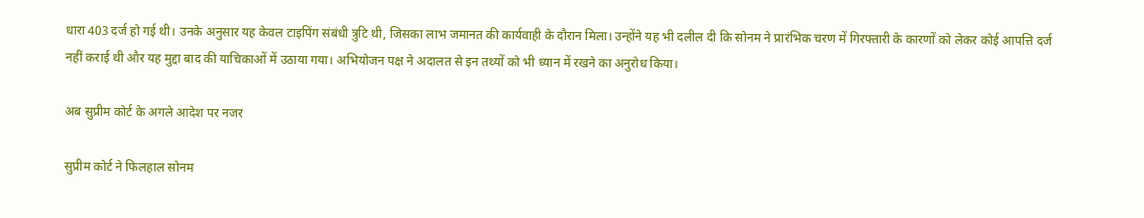धारा 403 दर्ज हो गई थी। उनके अनुसार यह केवल टाइपिंग संबंधी त्रुटि थी, जिसका लाभ जमानत की कार्यवाही के दौरान मिला। उन्होंने यह भी दलील दी कि सोनम ने प्रारंभिक चरण में गिरफ्तारी के कारणों को लेकर कोई आपत्ति दर्ज नहीं कराई थी और यह मुद्दा बाद की याचिकाओं में उठाया गया। अभियोजन पक्ष ने अदालत से इन तथ्यों को भी ध्यान में रखने का अनुरोध किया।

अब सुप्रीम कोर्ट के अगले आदेश पर नजर

सुप्रीम कोर्ट ने फिलहाल सोनम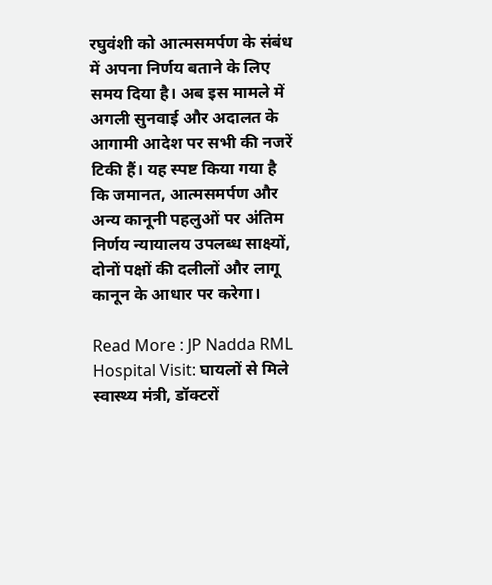रघुवंशी को आत्मसमर्पण के संबंध में अपना निर्णय बताने के लिए समय दिया है। अब इस मामले में अगली सुनवाई और अदालत के आगामी आदेश पर सभी की नजरें टिकी हैं। यह स्पष्ट किया गया है कि जमानत, आत्मसमर्पण और अन्य कानूनी पहलुओं पर अंतिम निर्णय न्यायालय उपलब्ध साक्ष्यों, दोनों पक्षों की दलीलों और लागू कानून के आधार पर करेगा।

Read More : JP Nadda RML Hospital Visit: घायलों से मिले स्वास्थ्य मंत्री, डॉक्टरों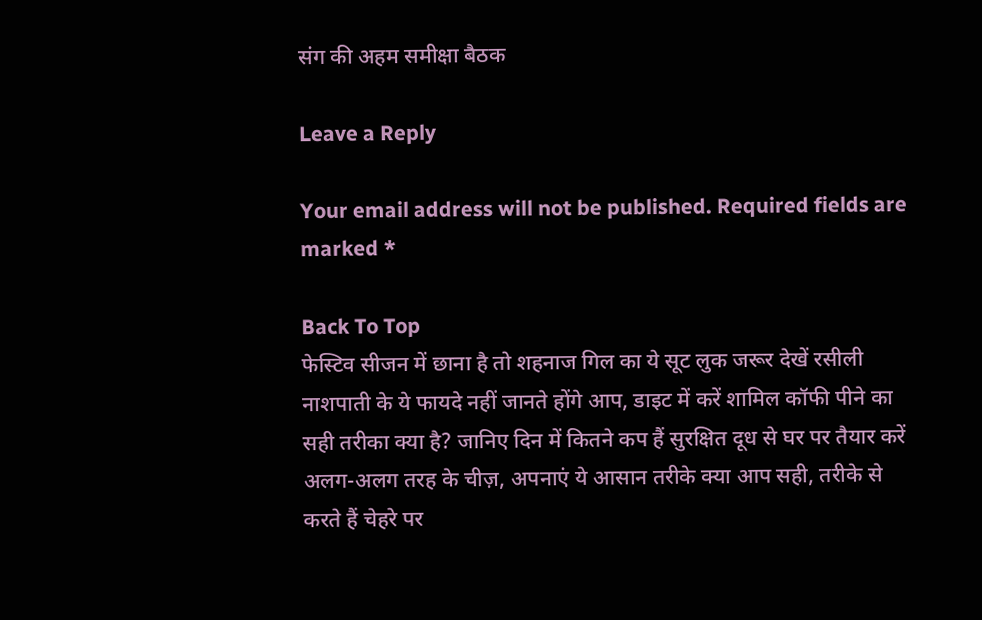संग की अहम समीक्षा बैठक

Leave a Reply

Your email address will not be published. Required fields are marked *

Back To Top
फेस्टिव सीजन में छाना है तो शहनाज गिल का ये सूट लुक जरूर देखें रसीली नाशपाती के ये फायदे नहीं जानते होंगे आप, डाइट में करें शामिल कॉफी पीने का सही तरीका क्या है? जानिए दिन में कितने कप हैं सुरक्षित दूध से घर पर तैयार करें अलग-अलग तरह के चीज़, अपनाएं ये आसान तरीके क्या आप सही, तरीके से करते हैं चेहरे पर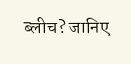ब्लीच? जानिए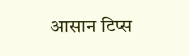आसान टिप्स